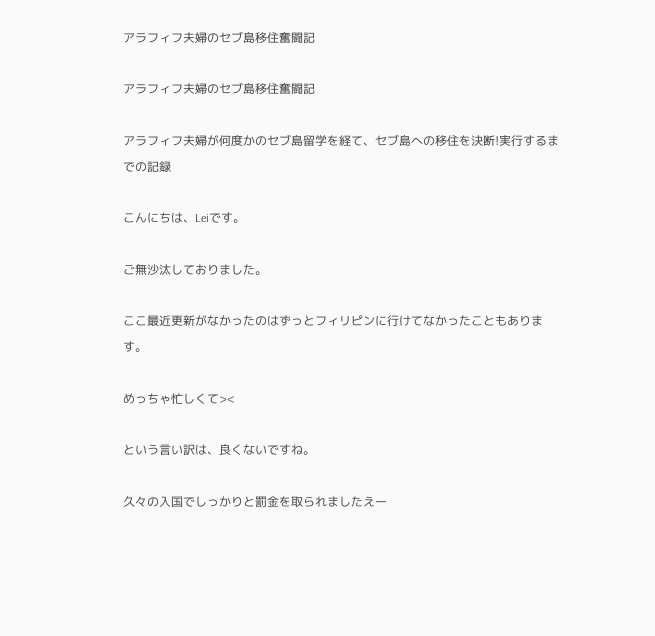アラフィフ夫婦のセブ島移住奮闘記

アラフィフ夫婦のセブ島移住奮闘記

アラフィフ夫婦が何度かのセブ島留学を経て、セブ島への移住を決断!実行するまでの記録

こんにちは、Leiです。

ご無沙汰しておりました。

ここ最近更新がなかったのはずっとフィリピンに行けてなかったこともあります。

めっちゃ忙しくて><

という言い訳は、良くないですね。

久々の入国でしっかりと罰金を取られましたえー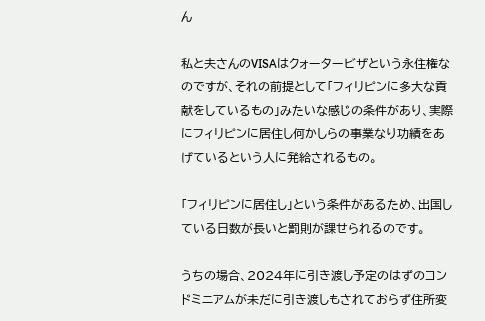ん

私と夫さんのVISAはクォータービザという永住権なのですが、それの前提として「フィリピンに多大な貢献をしているもの」みたいな感じの条件があり、実際にフィリピンに居住し何かしらの事業なり功績をあげているという人に発給されるもの。

「フィリピンに居住し」という条件があるため、出国している日数が長いと罰則が課せられるのです。

うちの場合、2024年に引き渡し予定のはずのコンドミニアムが未だに引き渡しもされておらず住所変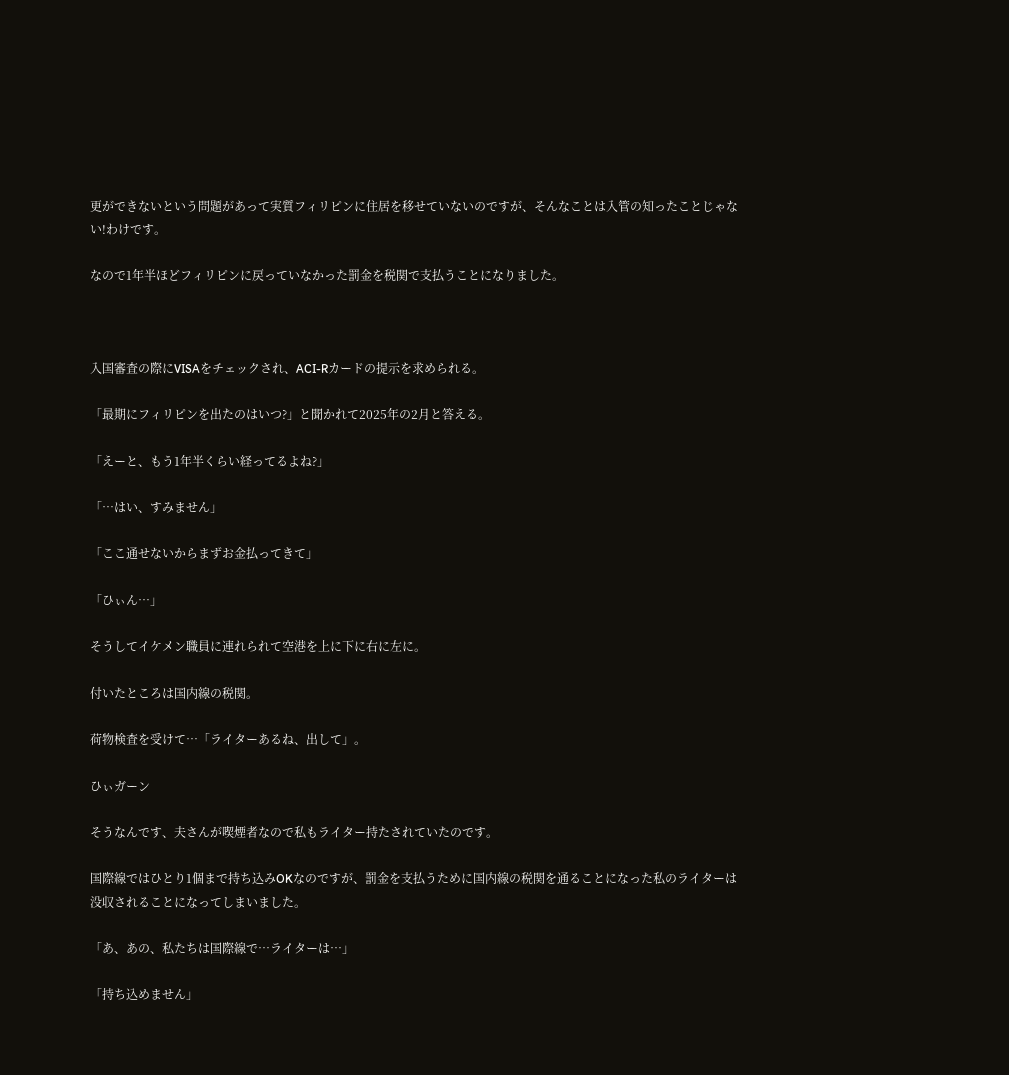更ができないという問題があって実質フィリピンに住居を移せていないのですが、そんなことは入管の知ったことじゃない!わけです。

なので1年半ほどフィリピンに戻っていなかった罰金を税関で支払うことになりました。



入国審査の際にVISAをチェックされ、ACI-Rカードの提示を求められる。

「最期にフィリピンを出たのはいつ?」と聞かれて2025年の2月と答える。

「えーと、もう1年半くらい経ってるよね?」

「…はい、すみません」

「ここ通せないからまずお金払ってきて」

「ひぃん…」

そうしてイケメン職員に連れられて空港を上に下に右に左に。

付いたところは国内線の税関。

荷物検査を受けて…「ライターあるね、出して」。

ひぃガーン

そうなんです、夫さんが喫煙者なので私もライター持たされていたのです。

国際線ではひとり1個まで持ち込みOKなのですが、罰金を支払うために国内線の税関を通ることになった私のライターは没収されることになってしまいました。

「あ、あの、私たちは国際線で…ライターは…」

「持ち込めません」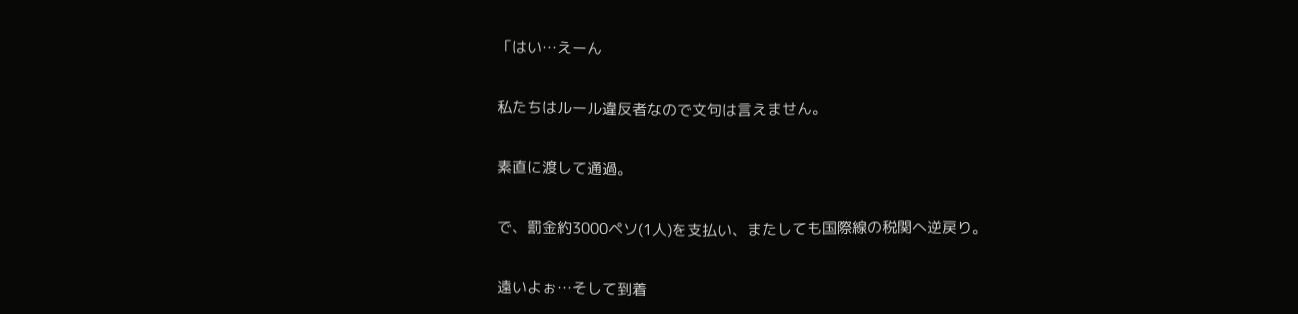「はい…えーん

私たちはルール違反者なので文句は言えません。

素直に渡して通過。

で、罰金約3000ペソ(1人)を支払い、またしても国際線の税関へ逆戻り。

遠いよぉ…そして到着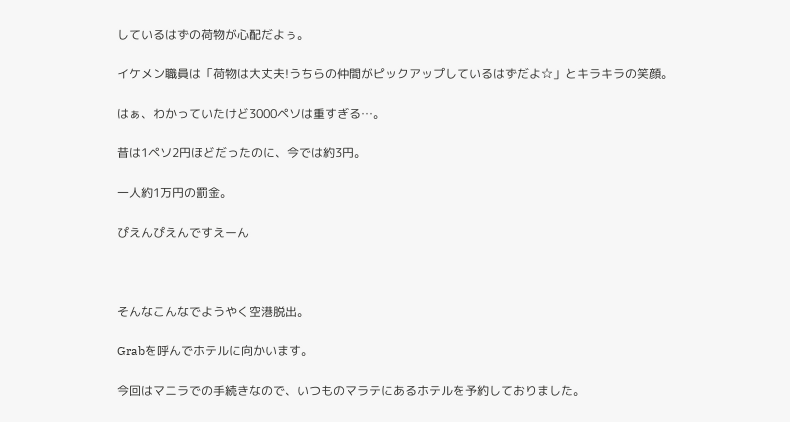しているはずの荷物が心配だよぅ。

イケメン職員は「荷物は大丈夫!うちらの仲間がピックアップしているはずだよ☆」とキラキラの笑顔。

はぁ、わかっていたけど3000ペソは重すぎる…。

昔は1ペソ2円ほどだったのに、今では約3円。

一人約1万円の罰金。

ぴえんぴえんですえーん



そんなこんなでようやく空港脱出。

Grabを呼んでホテルに向かいます。

今回はマニラでの手続きなので、いつものマラテにあるホテルを予約しておりました。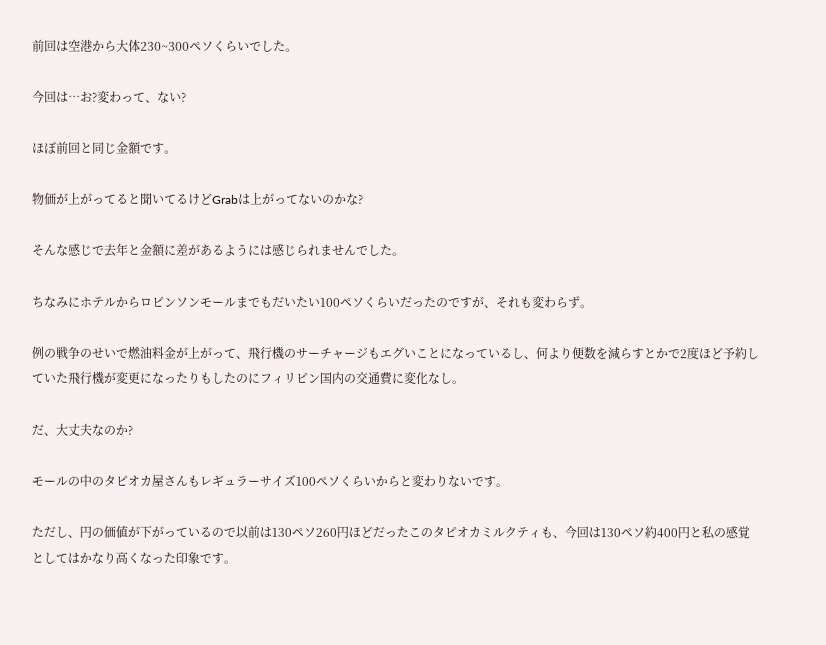前回は空港から大体230~300ペソくらいでした。

今回は…お?変わって、ない?

ほぼ前回と同じ金額です。

物価が上がってると聞いてるけどGrabは上がってないのかな?

そんな感じで去年と金額に差があるようには感じられませんでした。

ちなみにホテルからロビンソンモールまでもだいたい100ペソくらいだったのですが、それも変わらず。

例の戦争のせいで燃油料金が上がって、飛行機のサーチャージもエグいことになっているし、何より便数を減らすとかで2度ほど予約していた飛行機が変更になったりもしたのにフィリピン国内の交通費に変化なし。

だ、大丈夫なのか?

モールの中のタピオカ屋さんもレギュラーサイズ100ペソくらいからと変わりないです。

ただし、円の価値が下がっているので以前は130ペソ260円ほどだったこのタピオカミルクティも、今回は130ペソ約400円と私の感覚としてはかなり高くなった印象です。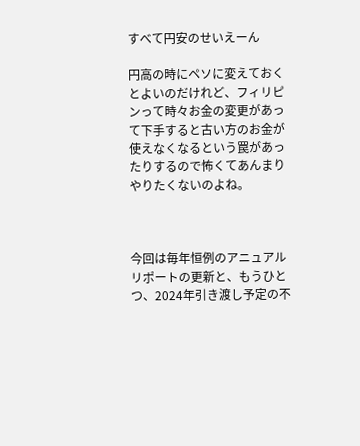すべて円安のせいえーん

円高の時にペソに変えておくとよいのだけれど、フィリピンって時々お金の変更があって下手すると古い方のお金が使えなくなるという罠があったりするので怖くてあんまりやりたくないのよね。



今回は毎年恒例のアニュアルリポートの更新と、もうひとつ、2024年引き渡し予定の不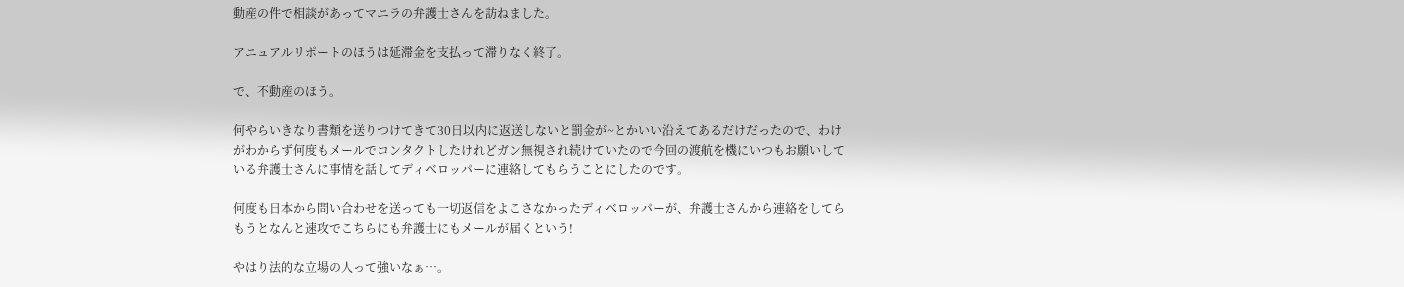動産の件で相談があってマニラの弁護士さんを訪ねました。

アニュアルリポートのほうは延滞金を支払って滞りなく終了。

で、不動産のほう。

何やらいきなり書類を送りつけてきて30日以内に返送しないと罰金が~とかいい沿えてあるだけだったので、わけがわからず何度もメールでコンタクトしたけれどガン無視され続けていたので今回の渡航を機にいつもお願いしている弁護士さんに事情を話してディベロッパーに連絡してもらうことにしたのです。

何度も日本から問い合わせを送っても一切返信をよこさなかったディベロッパーが、弁護士さんから連絡をしてらもうとなんと速攻でこちらにも弁護士にもメールが届くという!

やはり法的な立場の人って強いなぁ…。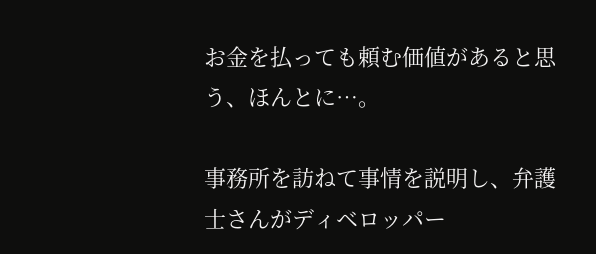お金を払っても頼む価値があると思う、ほんとに…。

事務所を訪ねて事情を説明し、弁護士さんがディベロッパー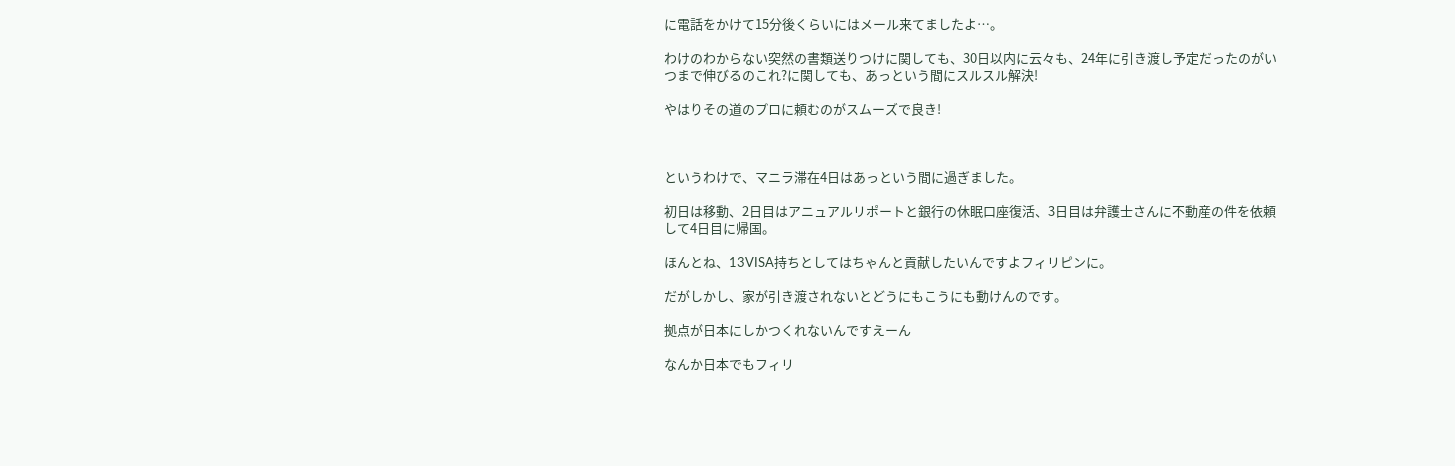に電話をかけて15分後くらいにはメール来てましたよ…。

わけのわからない突然の書類送りつけに関しても、30日以内に云々も、24年に引き渡し予定だったのがいつまで伸びるのこれ?に関しても、あっという間にスルスル解決!

やはりその道のプロに頼むのがスムーズで良き!



というわけで、マニラ滞在4日はあっという間に過ぎました。

初日は移動、2日目はアニュアルリポートと銀行の休眠口座復活、3日目は弁護士さんに不動産の件を依頼して4日目に帰国。

ほんとね、13VISA持ちとしてはちゃんと貢献したいんですよフィリピンに。

だがしかし、家が引き渡されないとどうにもこうにも動けんのです。

拠点が日本にしかつくれないんですえーん

なんか日本でもフィリ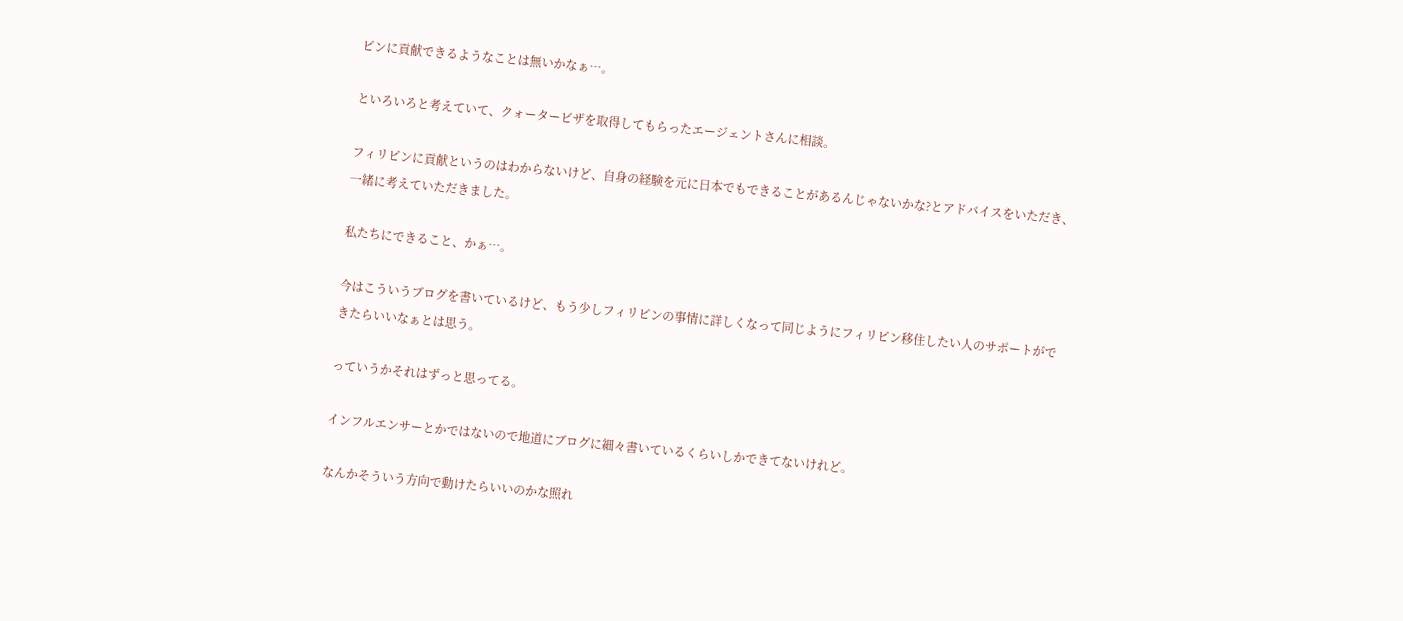ピンに貢献できるようなことは無いかなぁ…。

といろいろと考えていて、クォータービザを取得してもらったエージェントさんに相談。

フィリピンに貢献というのはわからないけど、自身の経験を元に日本でもできることがあるんじゃないかな?とアドバイスをいただき、一緒に考えていただきました。

私たちにできること、かぁ…。

今はこういうブログを書いているけど、もう少しフィリピンの事情に詳しくなって同じようにフィリピン移住したい人のサポートができたらいいなぁとは思う。

っていうかそれはずっと思ってる。

インフルエンサーとかではないので地道にブログに細々書いているくらいしかできてないけれど。

なんかそういう方向で動けたらいいのかな照れ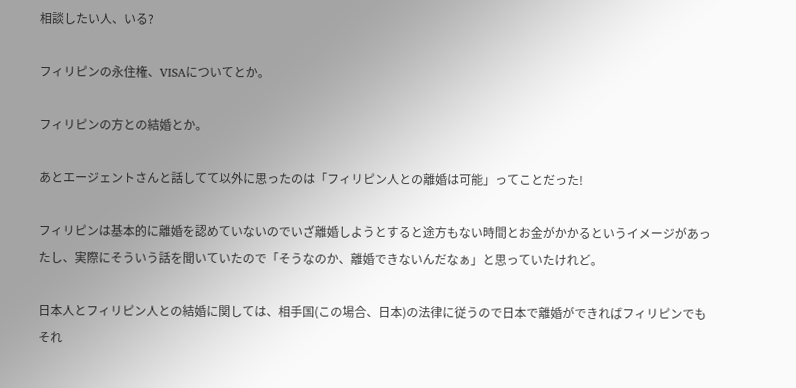相談したい人、いる?

フィリピンの永住権、VISAについてとか。

フィリピンの方との結婚とか。

あとエージェントさんと話してて以外に思ったのは「フィリピン人との離婚は可能」ってことだった!

フィリピンは基本的に離婚を認めていないのでいざ離婚しようとすると途方もない時間とお金がかかるというイメージがあったし、実際にそういう話を聞いていたので「そうなのか、離婚できないんだなぁ」と思っていたけれど。

日本人とフィリピン人との結婚に関しては、相手国(この場合、日本)の法律に従うので日本で離婚ができればフィリピンでもそれ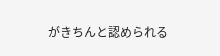がきちんと認められる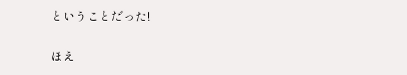ということだった!

ほえ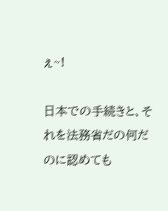ぇ~!

日本での手続きと、それを法務省だの何だのに認めても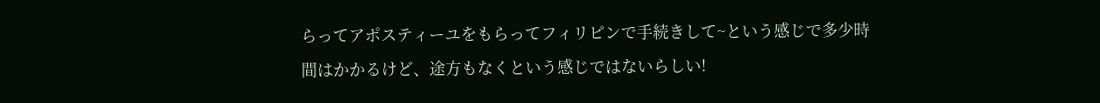らってアポスティーユをもらってフィリピンで手続きして~という感じで多少時間はかかるけど、途方もなくという感じではないらしい!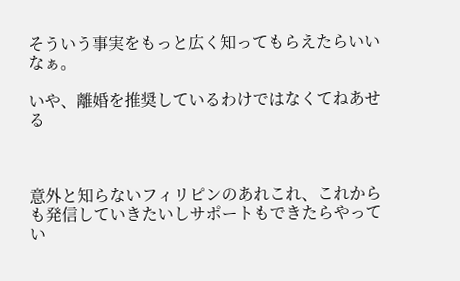そういう事実をもっと広く知ってもらえたらいいなぁ。

いや、離婚を推奨しているわけではなくてねあせる



意外と知らないフィリピンのあれこれ、これからも発信していきたいしサポートもできたらやってい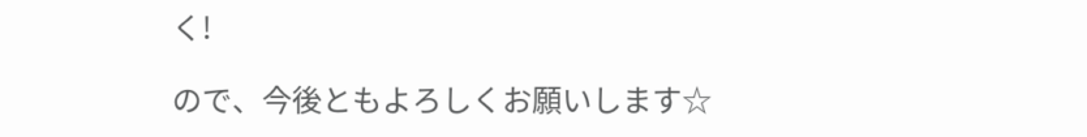く!

ので、今後ともよろしくお願いします☆